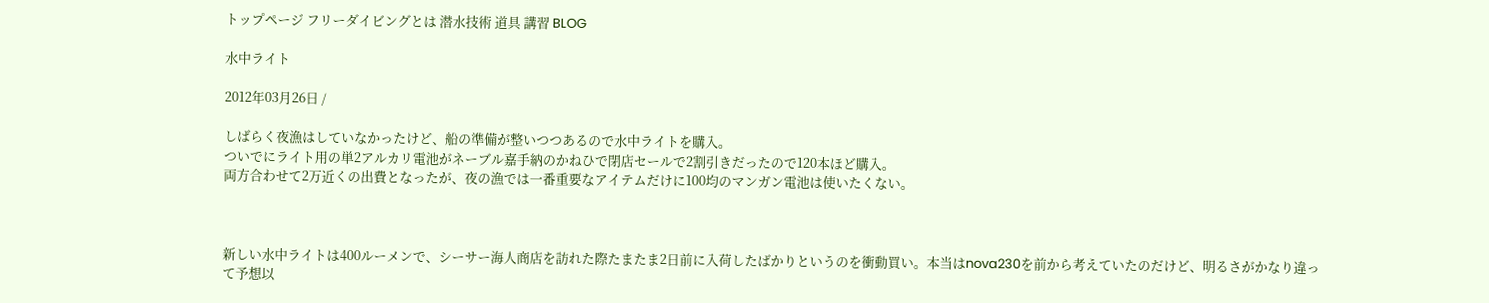トップページ フリーダイビングとは 潜水技術 道具 講習 BLOG

水中ライト

2012年03月26日 /

しばらく夜漁はしていなかったけど、船の準備が整いつつあるので水中ライトを購入。
ついでにライト用の単2アルカリ電池がネーブル嘉手納のかねひで閉店セールで2割引きだったので120本ほど購入。
両方合わせて2万近くの出費となったが、夜の漁では一番重要なアイテムだけに100均のマンガン電池は使いたくない。



新しい水中ライトは400ルーメンで、シーサー海人商店を訪れた際たまたま2日前に入荷したばかりというのを衝動買い。本当はnova230を前から考えていたのだけど、明るさがかなり違って予想以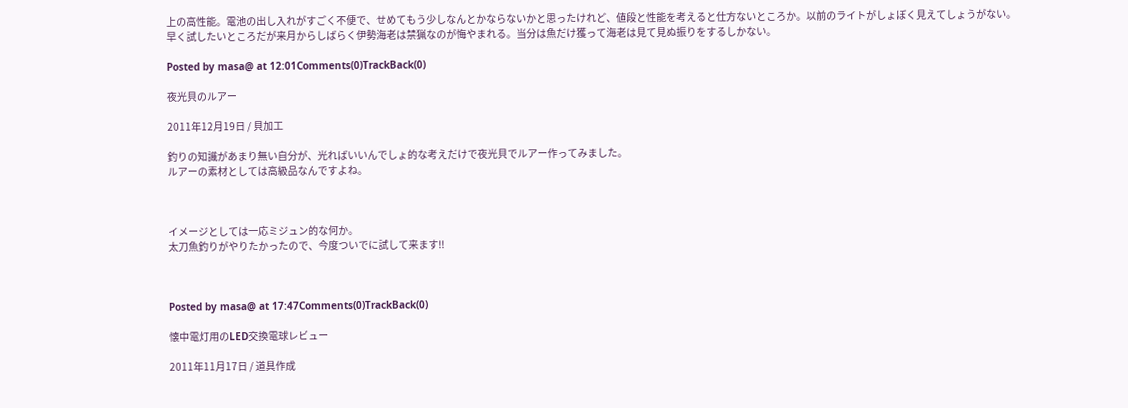上の高性能。電池の出し入れがすごく不便で、せめてもう少しなんとかならないかと思ったけれど、値段と性能を考えると仕方ないところか。以前のライトがしょぼく見えてしょうがない。
早く試したいところだが来月からしばらく伊勢海老は禁猟なのが悔やまれる。当分は魚だけ獲って海老は見て見ぬ振りをするしかない。

Posted by masa@ at 12:01Comments(0)TrackBack(0)

夜光貝のルアー

2011年12月19日 / 貝加工

釣りの知識があまり無い自分が、光ればいいんでしょ的な考えだけで夜光貝でルアー作ってみました。
ルアーの素材としては高級品なんですよね。



イメージとしては一応ミジュン的な何か。
太刀魚釣りがやりたかったので、今度ついでに試して来ます!!



Posted by masa@ at 17:47Comments(0)TrackBack(0)

懐中電灯用のLED交換電球レビュー

2011年11月17日 / 道具作成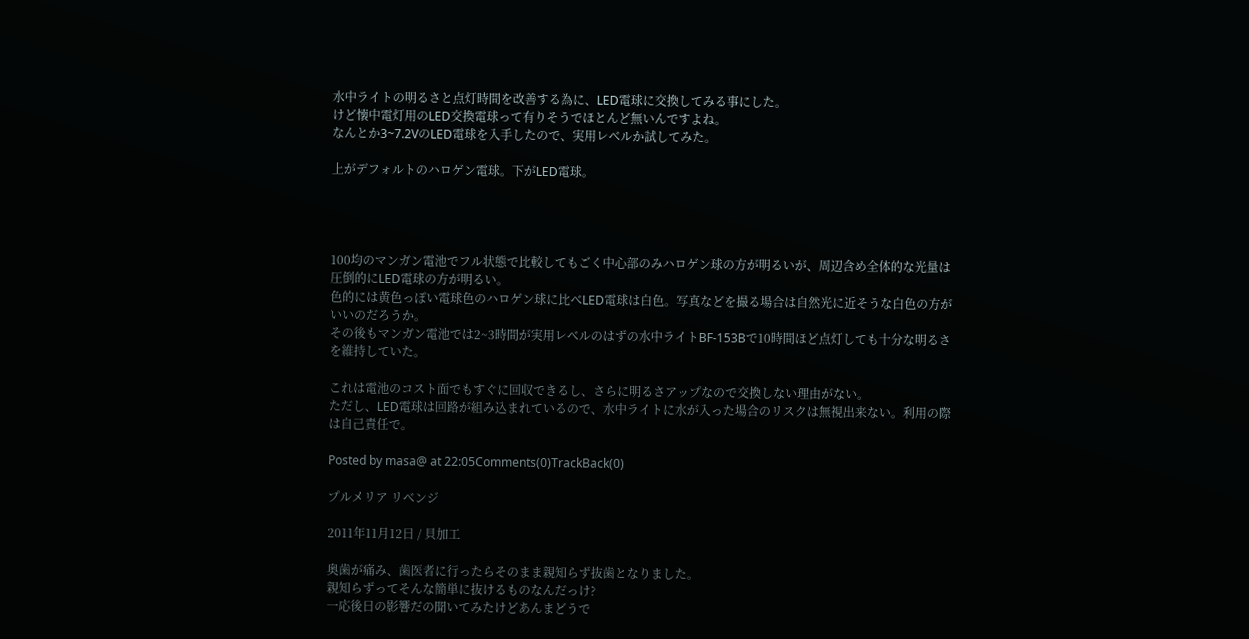水中ライトの明るさと点灯時間を改善する為に、LED電球に交換してみる事にした。
けど懐中電灯用のLED交換電球って有りそうでほとんど無いんですよね。
なんとか3~7.2VのLED電球を入手したので、実用レベルか試してみた。

上がデフォルトのハロゲン電球。下がLED電球。




100均のマンガン電池でフル状態で比較してもごく中心部のみハロゲン球の方が明るいが、周辺含め全体的な光量は圧倒的にLED電球の方が明るい。
色的には黄色っぽい電球色のハロゲン球に比べLED電球は白色。写真などを撮る場合は自然光に近そうな白色の方がいいのだろうか。
その後もマンガン電池では2~3時間が実用レベルのはずの水中ライトBF-153Bで10時間ほど点灯しても十分な明るさを維持していた。

これは電池のコスト面でもすぐに回収できるし、さらに明るさアップなので交換しない理由がない。
ただし、LED電球は回路が組み込まれているので、水中ライトに水が入った場合のリスクは無視出来ない。利用の際は自己責任で。

Posted by masa@ at 22:05Comments(0)TrackBack(0)

プルメリア リベンジ

2011年11月12日 / 貝加工

奥歯が痛み、歯医者に行ったらそのまま親知らず抜歯となりました。
親知らずってそんな簡単に抜けるものなんだっけ?
一応後日の影響だの聞いてみたけどあんまどうで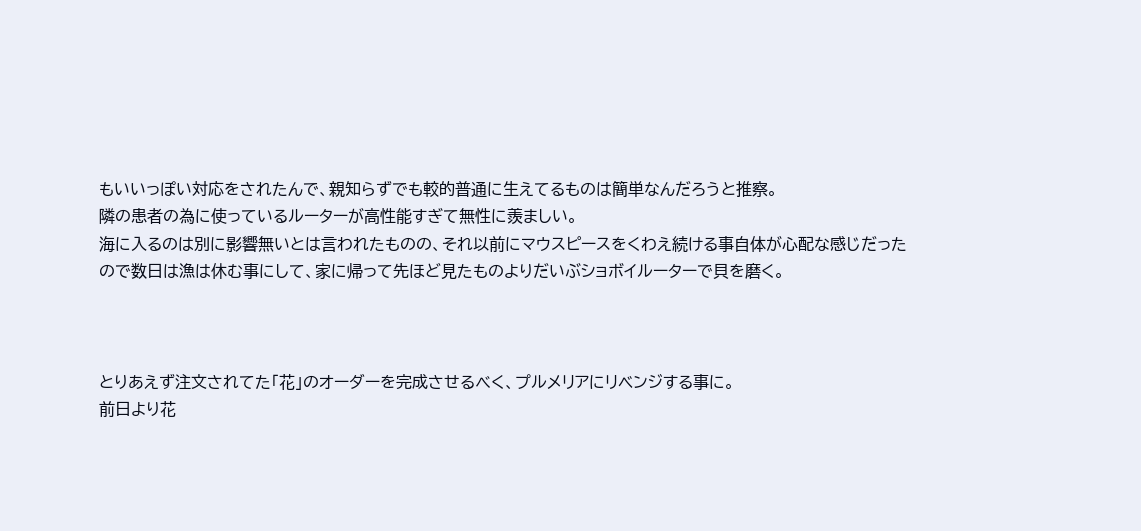もいいっぽい対応をされたんで、親知らずでも較的普通に生えてるものは簡単なんだろうと推察。
隣の患者の為に使っているルーターが高性能すぎて無性に羨ましい。
海に入るのは別に影響無いとは言われたものの、それ以前にマウスピースをくわえ続ける事自体が心配な感じだったので数日は漁は休む事にして、家に帰って先ほど見たものよりだいぶショボイルーターで貝を磨く。



とりあえず注文されてた「花」のオーダーを完成させるべく、プルメリアにリベンジする事に。
前日より花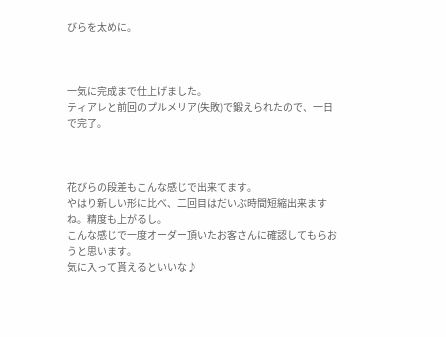びらを太めに。



一気に完成まで仕上げました。
ティアレと前回のプルメリア(失敗)で鍛えられたので、一日で完了。



花びらの段差もこんな感じで出来てます。
やはり新しい形に比べ、二回目はだいぶ時間短縮出来ますね。精度も上がるし。
こんな感じで一度オーダー頂いたお客さんに確認してもらおうと思います。
気に入って貰えるといいな♪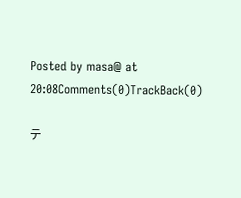Posted by masa@ at 20:08Comments(0)TrackBack(0)

テ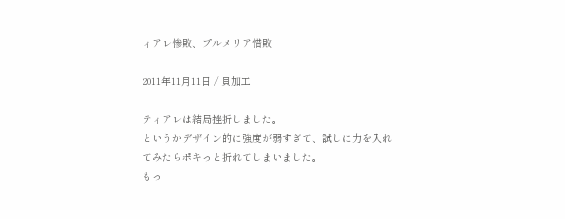ィアレ惨敗、プルメリア惜敗

2011年11月11日 / 貝加工

ティアレは結局挫折しました。
というかデザイン的に強度が弱すぎて、試しに力を入れてみたらポキっと折れてしまいました。
もっ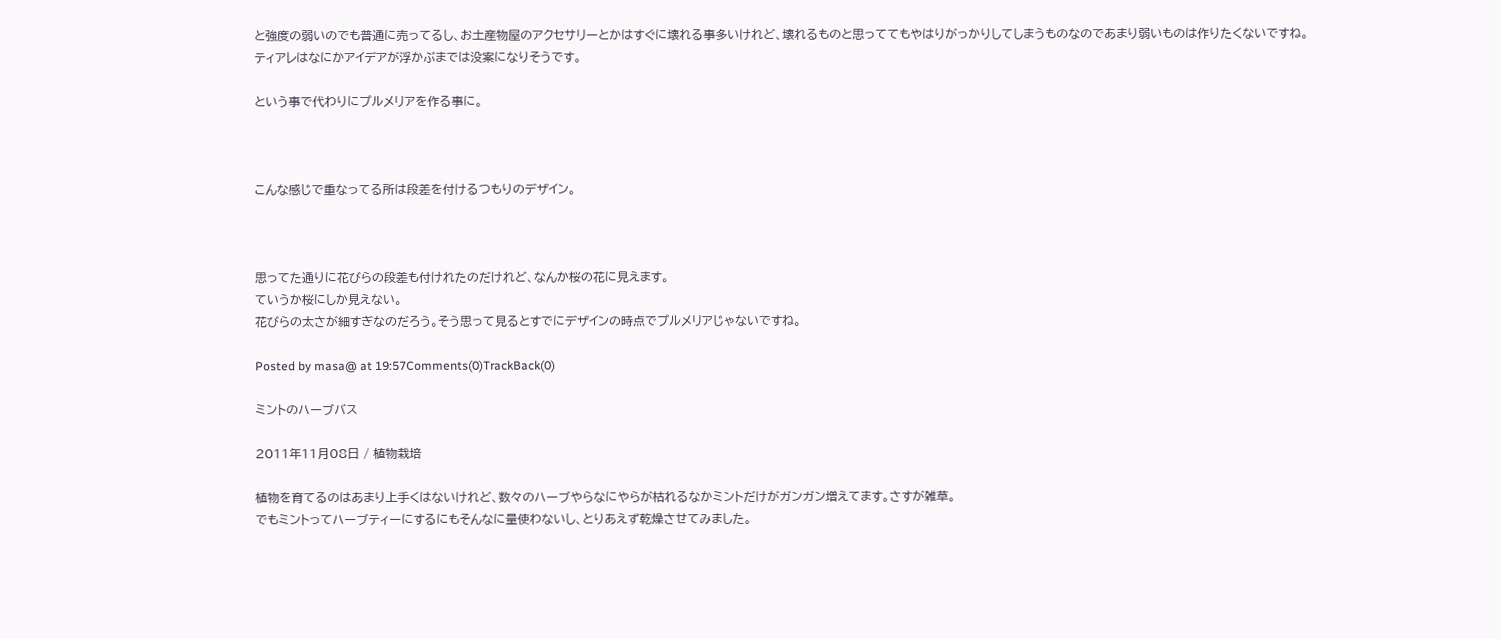と強度の弱いのでも普通に売ってるし、お土産物屋のアクセサリーとかはすぐに壊れる事多いけれど、壊れるものと思っててもやはりがっかりしてしまうものなのであまり弱いものは作りたくないですね。
ティアレはなにかアイデアが浮かぶまでは没案になりそうです。

という事で代わりにプルメリアを作る事に。



こんな感じで重なってる所は段差を付けるつもりのデザイン。



思ってた通りに花びらの段差も付けれたのだけれど、なんか桜の花に見えます。
ていうか桜にしか見えない。
花びらの太さが細すぎなのだろう。そう思って見るとすでにデザインの時点でプルメリアじゃないですね。

Posted by masa@ at 19:57Comments(0)TrackBack(0)

ミントのハーブバス

2011年11月08日 / 植物栽培

植物を育てるのはあまり上手くはないけれど、数々のハーブやらなにやらが枯れるなかミントだけがガンガン増えてます。さすが雑草。
でもミントってハーブティーにするにもそんなに量使わないし、とりあえず乾燥させてみました。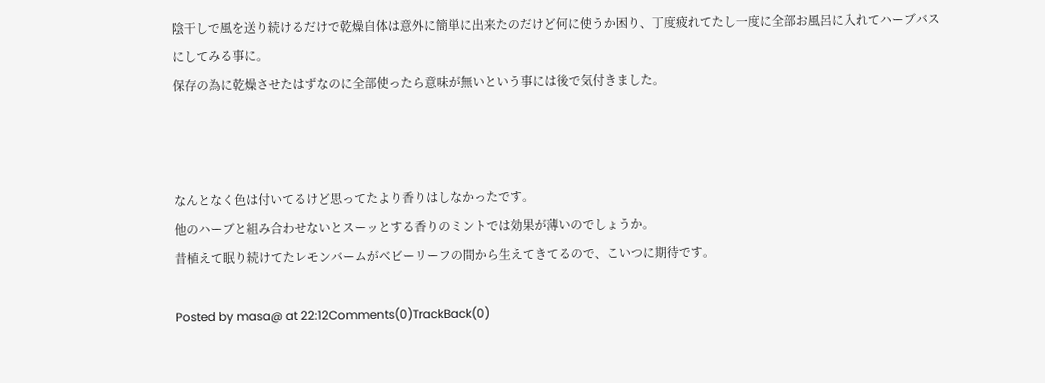陰干しで風を送り続けるだけで乾燥自体は意外に簡単に出来たのだけど何に使うか困り、丁度疲れてたし一度に全部お風呂に入れてハーブバスにしてみる事に。
保存の為に乾燥させたはずなのに全部使ったら意味が無いという事には後で気付きました。



なんとなく色は付いてるけど思ってたより香りはしなかったです。
他のハーブと組み合わせないとスーッとする香りのミントでは効果が薄いのでしょうか。
昔植えて眠り続けてたレモンバームがベビーリーフの間から生えてきてるので、こいつに期待です。

Posted by masa@ at 22:12Comments(0)TrackBack(0)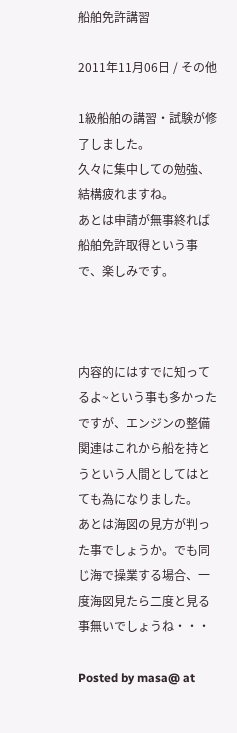船舶免許講習

2011年11月06日 / その他

1級船舶の講習・試験が修了しました。
久々に集中しての勉強、結構疲れますね。
あとは申請が無事終れば船舶免許取得という事で、楽しみです。



内容的にはすでに知ってるよ~という事も多かったですが、エンジンの整備関連はこれから船を持とうという人間としてはとても為になりました。
あとは海図の見方が判った事でしょうか。でも同じ海で操業する場合、一度海図見たら二度と見る事無いでしょうね・・・

Posted by masa@ at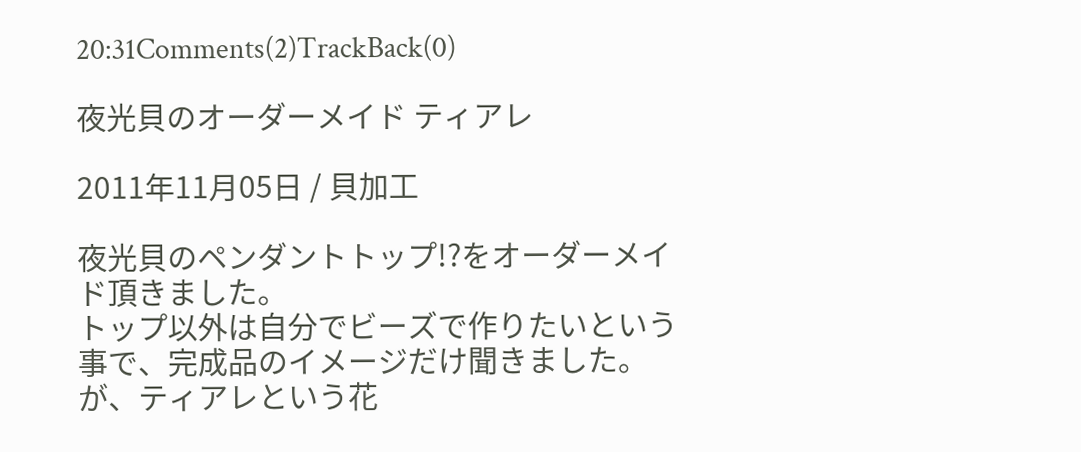20:31Comments(2)TrackBack(0)

夜光貝のオーダーメイド ティアレ

2011年11月05日 / 貝加工

夜光貝のペンダントトップ!?をオーダーメイド頂きました。
トップ以外は自分でビーズで作りたいという事で、完成品のイメージだけ聞きました。
が、ティアレという花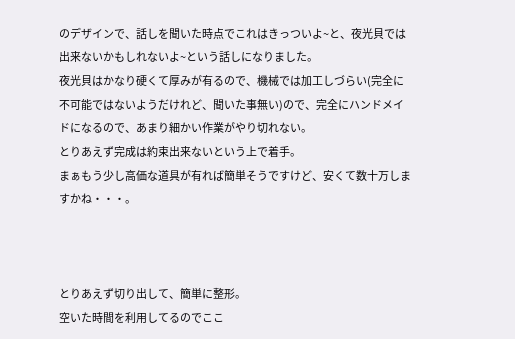のデザインで、話しを聞いた時点でこれはきっついよ~と、夜光貝では出来ないかもしれないよ~という話しになりました。
夜光貝はかなり硬くて厚みが有るので、機械では加工しづらい(完全に不可能ではないようだけれど、聞いた事無い)ので、完全にハンドメイドになるので、あまり細かい作業がやり切れない。
とりあえず完成は約束出来ないという上で着手。
まぁもう少し高価な道具が有れば簡単そうですけど、安くて数十万しますかね・・・。



とりあえず切り出して、簡単に整形。
空いた時間を利用してるのでここ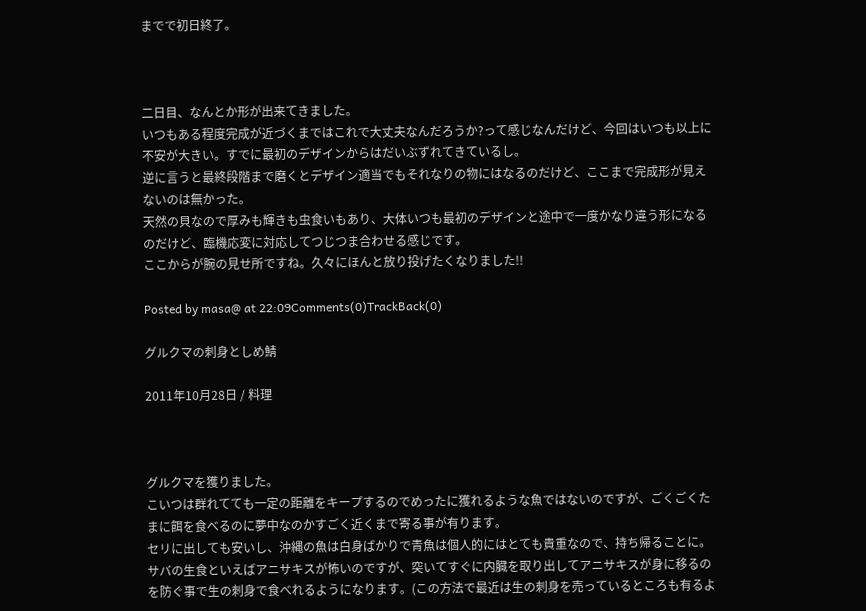までで初日終了。



二日目、なんとか形が出来てきました。
いつもある程度完成が近づくまではこれで大丈夫なんだろうか?って感じなんだけど、今回はいつも以上に不安が大きい。すでに最初のデザインからはだいぶずれてきているし。
逆に言うと最終段階まで磨くとデザイン適当でもそれなりの物にはなるのだけど、ここまで完成形が見えないのは無かった。
天然の貝なので厚みも輝きも虫食いもあり、大体いつも最初のデザインと途中で一度かなり違う形になるのだけど、臨機応変に対応してつじつま合わせる感じです。
ここからが腕の見せ所ですね。久々にほんと放り投げたくなりました!!

Posted by masa@ at 22:09Comments(0)TrackBack(0)

グルクマの刺身としめ鯖

2011年10月28日 / 料理



グルクマを獲りました。
こいつは群れてても一定の距離をキープするのでめったに獲れるような魚ではないのですが、ごくごくたまに餌を食べるのに夢中なのかすごく近くまで寄る事が有ります。
セリに出しても安いし、沖縄の魚は白身ばかりで青魚は個人的にはとても貴重なので、持ち帰ることに。
サバの生食といえばアニサキスが怖いのですが、突いてすぐに内臓を取り出してアニサキスが身に移るのを防ぐ事で生の刺身で食べれるようになります。(この方法で最近は生の刺身を売っているところも有るよ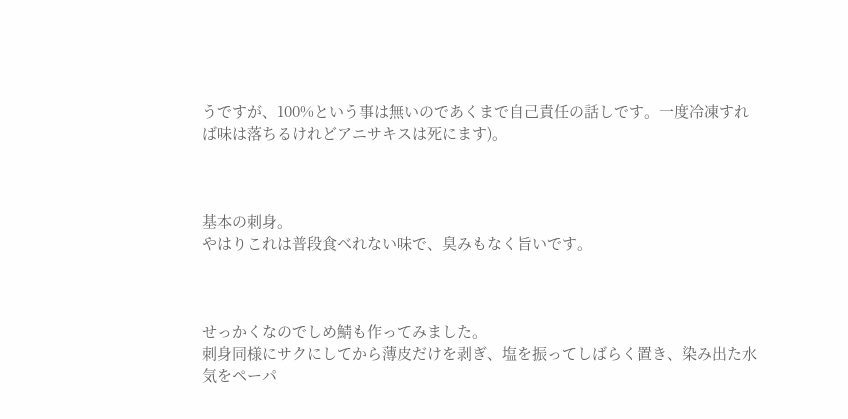うですが、100%という事は無いのであくまで自己責任の話しです。一度冷凍すれば味は落ちるけれどアニサキスは死にます)。



基本の刺身。
やはりこれは普段食べれない味で、臭みもなく旨いです。



せっかくなのでしめ鯖も作ってみました。
刺身同様にサクにしてから薄皮だけを剥ぎ、塩を振ってしばらく置き、染み出た水気をペーパ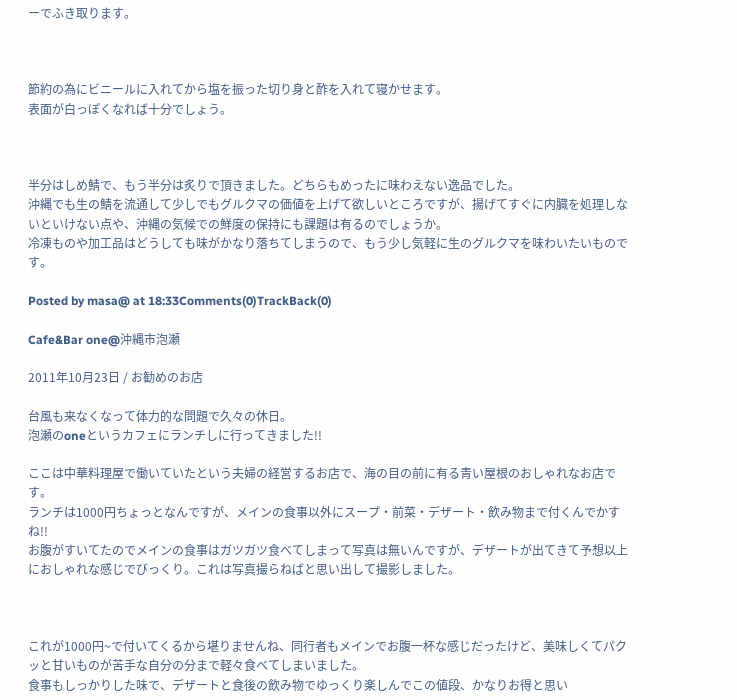ーでふき取ります。



節約の為にビニールに入れてから塩を振った切り身と酢を入れて寝かせます。
表面が白っぽくなれば十分でしょう。



半分はしめ鯖で、もう半分は炙りで頂きました。どちらもめったに味わえない逸品でした。
沖縄でも生の鯖を流通して少しでもグルクマの価値を上げて欲しいところですが、揚げてすぐに内臓を処理しないといけない点や、沖縄の気候での鮮度の保持にも課題は有るのでしょうか。
冷凍ものや加工品はどうしても味がかなり落ちてしまうので、もう少し気軽に生のグルクマを味わいたいものです。

Posted by masa@ at 18:33Comments(0)TrackBack(0)

Cafe&Bar one@沖縄市泡瀬

2011年10月23日 / お勧めのお店

台風も来なくなって体力的な問題で久々の休日。
泡瀬のoneというカフェにランチしに行ってきました!!

ここは中華料理屋で働いていたという夫婦の経営するお店で、海の目の前に有る青い屋根のおしゃれなお店です。
ランチは1000円ちょっとなんですが、メインの食事以外にスープ・前菜・デザート・飲み物まで付くんでかすね!!
お腹がすいてたのでメインの食事はガツガツ食べてしまって写真は無いんですが、デザートが出てきて予想以上におしゃれな感じでびっくり。これは写真撮らねばと思い出して撮影しました。



これが1000円~で付いてくるから堪りませんね、同行者もメインでお腹一杯な感じだったけど、美味しくてパクッと甘いものが苦手な自分の分まで軽々食べてしまいました。
食事もしっかりした味で、デザートと食後の飲み物でゆっくり楽しんでこの値段、かなりお得と思い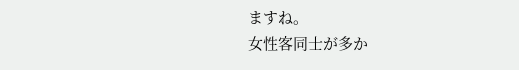ますね。
女性客同士が多か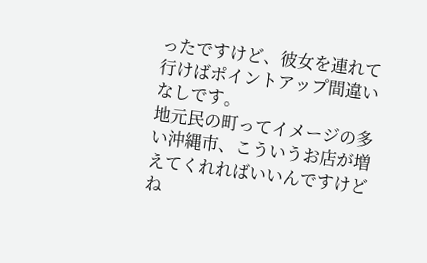ったですけど、彼女を連れて行けばポイントアップ間違いなしです。
地元民の町ってイメージの多い沖縄市、こういうお店が増えてくれればいいんですけどね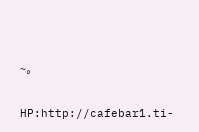~。

HP:http://cafebar1.ti-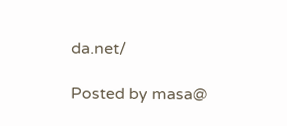da.net/

Posted by masa@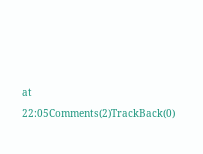at 22:05Comments(2)TrackBack(0)